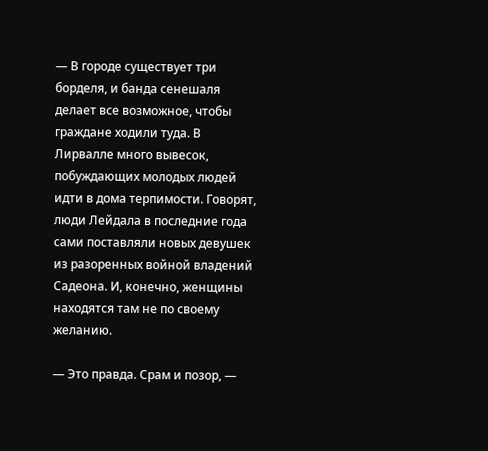— В городе существует три борделя, и банда сенешаля делает все возможное, чтобы граждане ходили туда. В Лирвалле много вывесок, побуждающих молодых людей идти в дома терпимости. Говорят, люди Лейдала в последние года сами поставляли новых девушек из разоренных войной владений Садеона. И, конечно, женщины находятся там не по своему желанию.

— Это правда. Срам и позор, —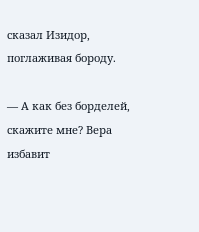сказал Изидор, поглаживая бороду.

— А как без борделей, скажите мне? Вера избавит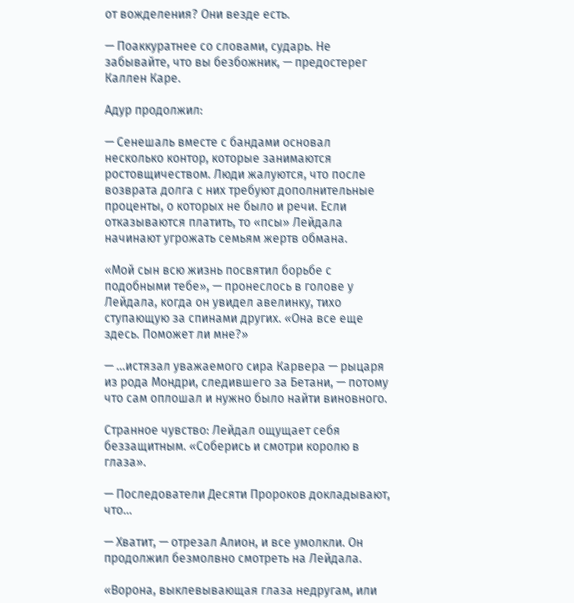от вожделения? Они везде есть.

— Поаккуратнее со словами, сударь. Не забывайте, что вы безбожник, — предостерег Каллен Каре.

Адур продолжил:

— Сенешаль вместе с бандами основал несколько контор, которые занимаются ростовщичеством. Люди жалуются, что после возврата долга с них требуют дополнительные проценты, о которых не было и речи. Если отказываются платить, то «псы» Лейдала начинают угрожать семьям жертв обмана.

«Мой сын всю жизнь посвятил борьбе с подобными тебе», — пронеслось в голове у Лейдала, когда он увидел авелинку, тихо ступающую за спинами других. «Она все еще здесь. Поможет ли мне?»

— …истязал уважаемого сира Карвера — рыцаря из рода Мондри, следившего за Бетани, — потому что сам оплошал и нужно было найти виновного.

Странное чувство: Лейдал ощущает себя беззащитным. «Соберись и смотри королю в глаза».

— Последователи Десяти Пророков докладывают, что…

— Хватит, — отрезал Алион, и все умолкли. Он продолжил безмолвно смотреть на Лейдала.

«Ворона, выклевывающая глаза недругам, или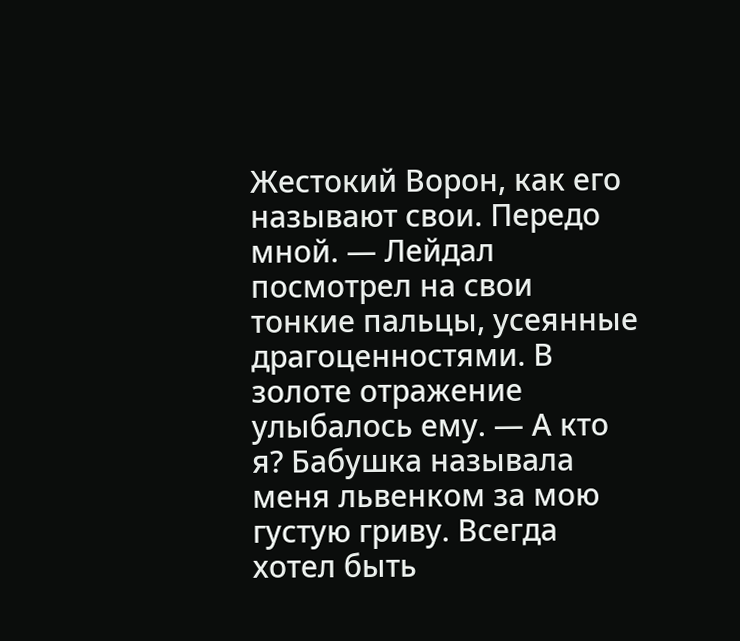Жестокий Ворон, как его называют свои. Передо мной. — Лейдал посмотрел на свои тонкие пальцы, усеянные драгоценностями. В золоте отражение улыбалось ему. — А кто я? Бабушка называла меня львенком за мою густую гриву. Всегда хотел быть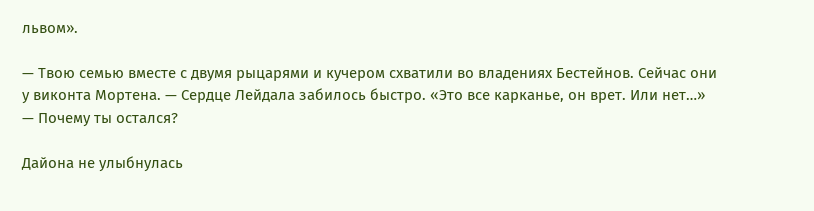львом».

— Твою семью вместе с двумя рыцарями и кучером схватили во владениях Бестейнов. Сейчас они у виконта Мортена. — Сердце Лейдала забилось быстро. «Это все карканье, он врет. Или нет…» — Почему ты остался?

Дайона не улыбнулась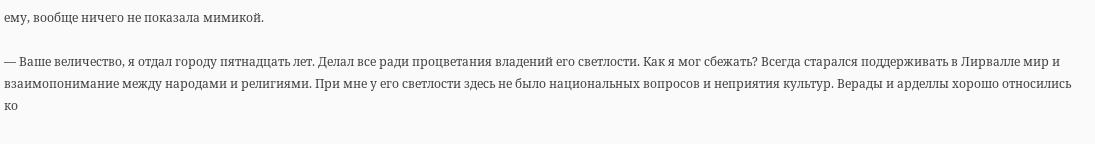ему, вообще ничего не показала мимикой.

— Ваше величество, я отдал городу пятнадцать лет. Делал все ради процветания владений его светлости. Как я мог сбежать? Всегда старался поддерживать в Лирвалле мир и взаимопонимание между народами и религиями. При мне у его светлости здесь не было национальных вопросов и неприятия культур. Верады и арделлы хорошо относились ко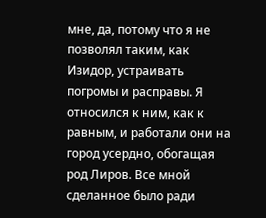мне, да, потому что я не позволял таким, как Изидор, устраивать погромы и расправы. Я относился к ним, как к равным, и работали они на город усердно, обогащая род Лиров. Все мной сделанное было ради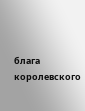блага королевского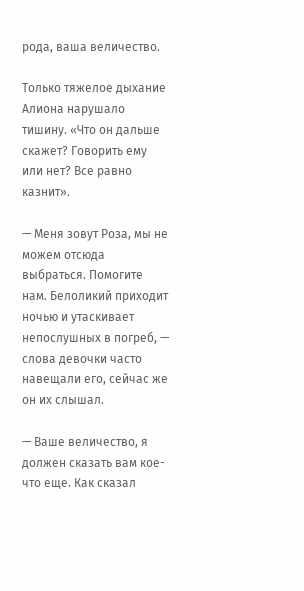рода, ваша величество.

Только тяжелое дыхание Алиона нарушало тишину. «Что он дальше скажет? Говорить ему или нет? Все равно казнит».

— Меня зовут Роза, мы не можем отсюда выбраться. Помогите нам. Белоликий приходит ночью и утаскивает непослушных в погреб, — слова девочки часто навещали его, сейчас же он их слышал.

— Ваше величество, я должен сказать вам кое-что еще. Как сказал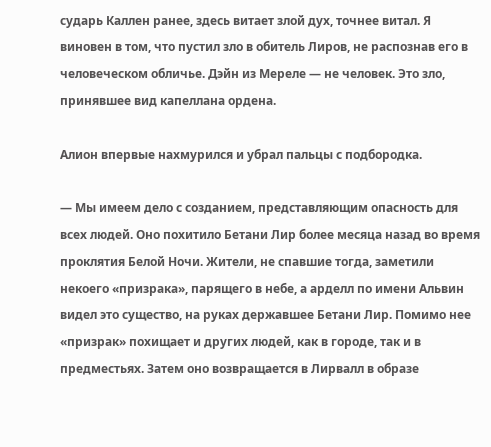сударь Каллен ранее, здесь витает злой дух, точнее витал. Я виновен в том, что пустил зло в обитель Лиров, не распознав его в человеческом обличье. Дэйн из Мереле — не человек. Это зло, принявшее вид капеллана ордена.

Алион впервые нахмурился и убрал пальцы с подбородка.

— Мы имеем дело с созданием, представляющим опасность для всех людей. Оно похитило Бетани Лир более месяца назад во время проклятия Белой Ночи. Жители, не спавшие тогда, заметили некоего «призрака», парящего в небе, а арделл по имени Альвин видел это существо, на руках державшее Бетани Лир. Помимо нее «призрак» похищает и других людей, как в городе, так и в предместьях. Затем оно возвращается в Лирвалл в образе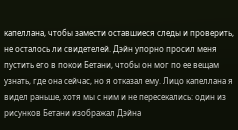капеллана, чтобы замести оставшиеся следы и проверить, не осталось ли свидетелей. Дэйн упорно просил меня пустить его в покои Бетани, чтобы он мог по ее вещам узнать, где она сейчас, но я отказал ему. Лицо капеллана я видел раньше, хотя мы с ним и не пересекались: один из рисунков Бетани изображал Дэйна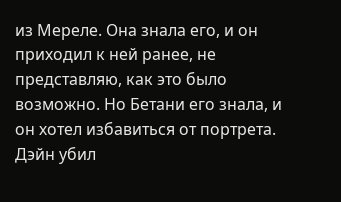из Мереле. Она знала его, и он приходил к ней ранее, не представляю, как это было возможно. Но Бетани его знала, и он хотел избавиться от портрета. Дэйн убил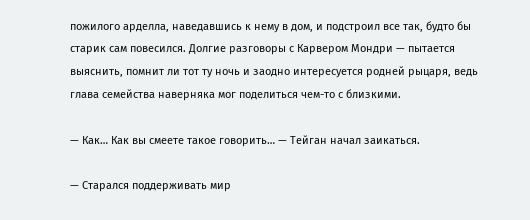пожилого арделла, наведавшись к нему в дом, и подстроил все так, будто бы старик сам повесился. Долгие разговоры с Карвером Мондри — пытается выяснить, помнит ли тот ту ночь и заодно интересуется родней рыцаря, ведь глава семейства наверняка мог поделиться чем-то с близкими.

— Как… Как вы смеете такое говорить… — Тейган начал заикаться.

— Старался поддерживать мир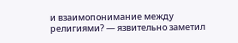и взаимопонимание между религиями? — язвительно заметил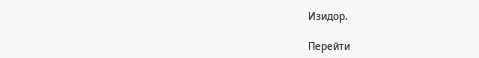Изидор.

Перейти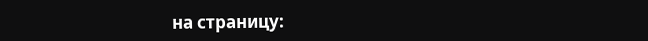на страницу: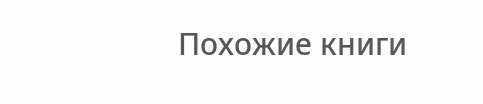Похожие книги